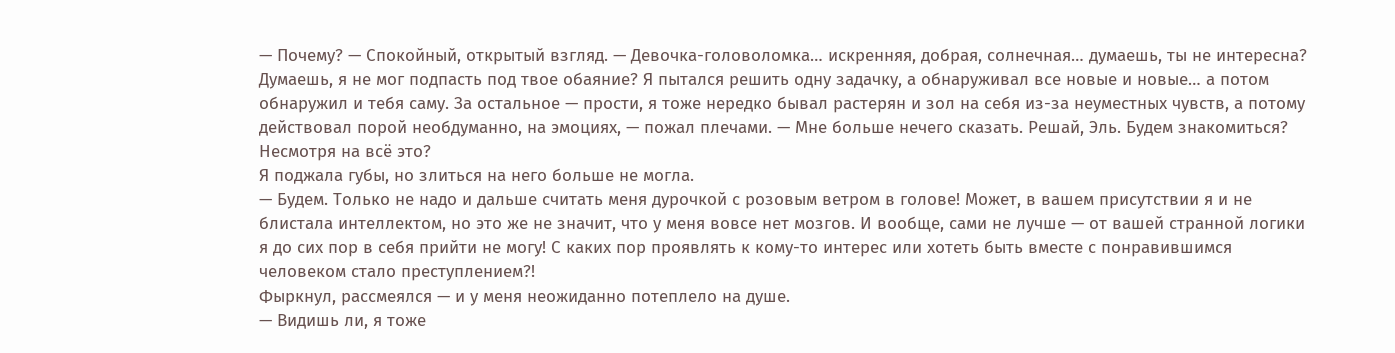— Почему? — Спокойный, открытый взгляд. — Девочка-головоломка… искренняя, добрая, солнечная… думаешь, ты не интересна? Думаешь, я не мог подпасть под твое обаяние? Я пытался решить одну задачку, а обнаруживал все новые и новые… а потом обнаружил и тебя саму. За остальное — прости, я тоже нередко бывал растерян и зол на себя из-за неуместных чувств, а потому действовал порой необдуманно, на эмоциях, — пожал плечами. — Мне больше нечего сказать. Решай, Эль. Будем знакомиться? Несмотря на всё это?
Я поджала губы, но злиться на него больше не могла.
— Будем. Только не надо и дальше считать меня дурочкой с розовым ветром в голове! Может, в вашем присутствии я и не блистала интеллектом, но это же не значит, что у меня вовсе нет мозгов. И вообще, сами не лучше — от вашей странной логики я до сих пор в себя прийти не могу! С каких пор проявлять к кому-то интерес или хотеть быть вместе с понравившимся человеком стало преступлением?!
Фыркнул, рассмеялся — и у меня неожиданно потеплело на душе.
— Видишь ли, я тоже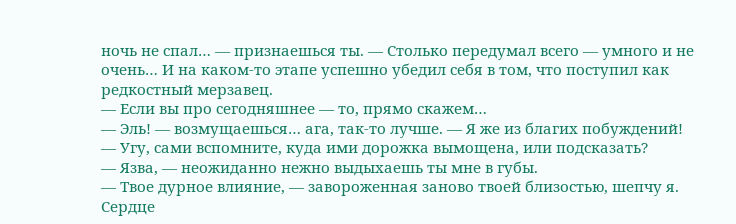ночь не спал… — признаешься ты. — Столько передумал всего — умного и не очень… И на каком-то этапе успешно убедил себя в том, что поступил как редкостный мерзавец.
— Если вы про сегодняшнее — то, прямо скажем…
— Эль! — возмущаешься… ага, так-то лучше. — Я же из благих побуждений!
— Угу, сами вспомните, куда ими дорожка вымощена, или подсказать?
— Язва, — неожиданно нежно выдыхаешь ты мне в губы.
— Твое дурное влияние, — завороженная заново твоей близостью, шепчу я.
Сердце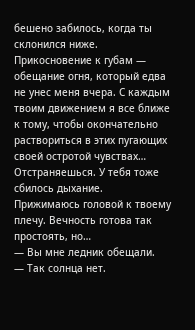бешено забилось, когда ты склонился ниже. Прикосновение к губам — обещание огня, который едва не унес меня вчера. С каждым твоим движением я все ближе к тому, чтобы окончательно раствориться в этих пугающих своей остротой чувствах…
Отстраняешься. У тебя тоже сбилось дыхание.
Прижимаюсь головой к твоему плечу. Вечность готова так простоять, но…
— Вы мне ледник обещали.
— Так солнца нет.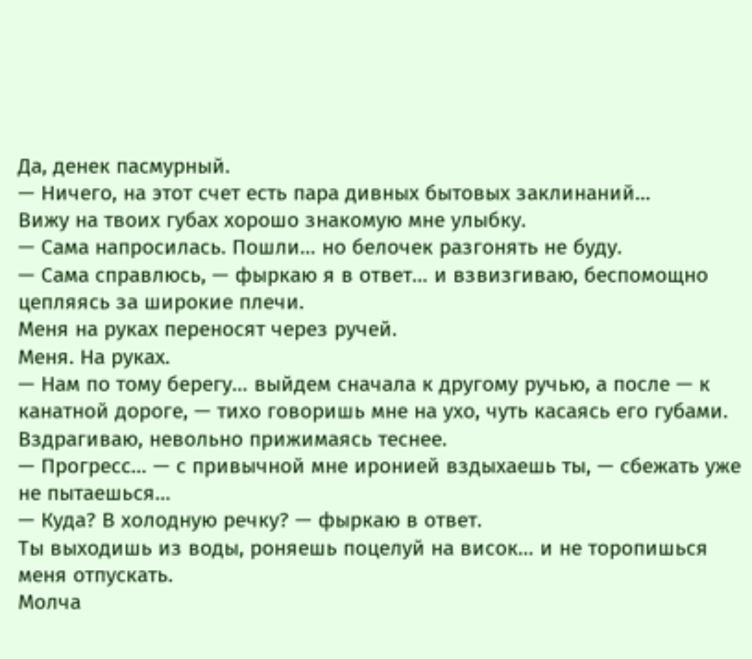Да, денек пасмурный.
— Ничего, на этот счет есть пара дивных бытовых заклинаний…
Вижу на твоих губах хорошо знакомую мне улыбку.
— Сама напросилась. Пошли… но белочек разгонять не буду.
— Сама справлюсь, — фыркаю я в ответ… и взвизгиваю, беспомощно цепляясь за широкие плечи.
Меня на руках переносят через ручей.
Меня. На руках.
— Нам по тому берегу… выйдем сначала к другому ручью, а после — к канатной дороге, — тихо говоришь мне на ухо, чуть касаясь его губами.
Вздрагиваю, невольно прижимаясь теснее.
— Прогресс… — с привычной мне иронией вздыхаешь ты, — сбежать уже не пытаешься…
— Куда? В холодную речку? — фыркаю в ответ.
Ты выходишь из воды, роняешь поцелуй на висок… и не торопишься меня отпускать.
Молча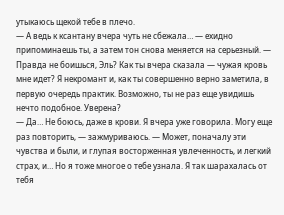утыкаюсь щекой тебе в плечо.
— А ведь к ксантану вчера чуть не сбежала… — ехидно припоминаешь ты, а затем тон снова меняется на серьезный. — Правда не боишься, Эль? Как ты вчера сказала — чужая кровь мне идет? Я некромант и, как ты совершенно верно заметила, в первую очередь практик. Возможно, ты не раз еще увидишь нечто подобное. Уверена?
— Да… Не боюсь, даже в крови. Я вчера уже говорила. Могу еще раз повторить, — зажмуриваюсь. — Может, поначалу эти чувства и были, и глупая восторженная увлеченность, и легкий страх, и… Но я тоже многое о тебе узнала. Я так шарахалась от тебя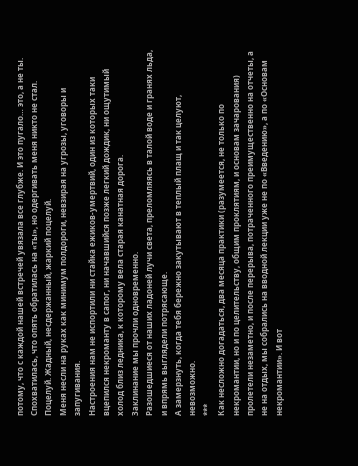потому, что с каждой нашей встречей увязала все глубже. И это пугало… это, а не ты.
Спохватилась, что опять обратилась на «ты», но одергивать меня никто не стал.
Поцелуй. Жадный, несдержанный, жаркий поцелуй.
Меня несли на руках как минимум полдороги, невзирая на угрозы, уговоры и запугивания.
Настроения нам не испортили ни стайка ежиков-умертвий, один из которых таки вцепился некроманту в сапог, ни начавшийся позже легкий дождик, ни ощутимый холод близ ледника, к которому вела старая канатная дорога.
Заклинание мы прочли одновременно.
Разошедшиеся от наших ладоней лучи света, преломляясь в талой воде и гранях льда, и впрямь выглядели потрясающе.
А замерзнуть, когда тебя бережно закутывают в теплый плащ и так целуют, невозможно.
***
Как несложно догадаться, два месяца практики (разумеется, не только по некромантии, но и по целительству, общим проклятиям, и основам зачарования) пролетели незаметно, и после перерыва, потраченного преимущественно на отчеты, а не на отдых, мы собрались на вводной лекции уже не по «Введению», а по «Основам некромантии». И вот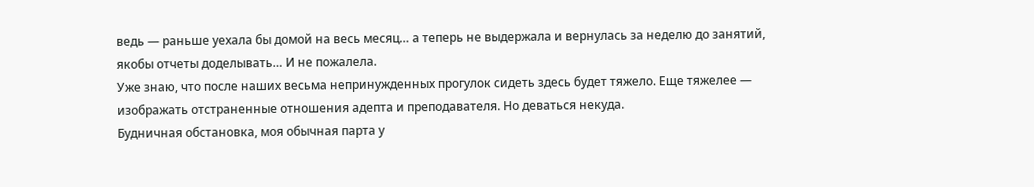ведь — раньше уехала бы домой на весь месяц… а теперь не выдержала и вернулась за неделю до занятий, якобы отчеты доделывать… И не пожалела.
Уже знаю, что после наших весьма непринужденных прогулок сидеть здесь будет тяжело. Еще тяжелее — изображать отстраненные отношения адепта и преподавателя. Но деваться некуда.
Будничная обстановка, моя обычная парта у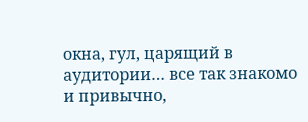окна, гул, царящий в аудитории… все так знакомо и привычно,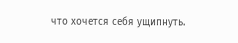что хочется себя ущипнуть.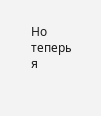Но теперь я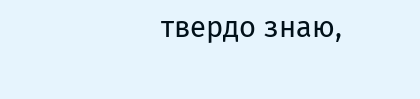твердо знаю,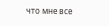что мне все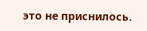это не приснилось.